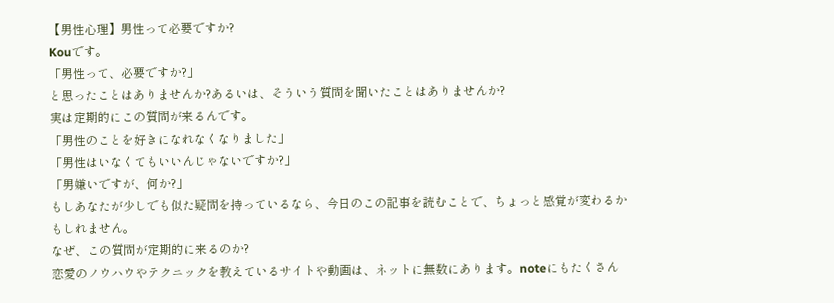【男性心理】男性って必要ですか?
Kouです。
「男性って、必要ですか?」
と思ったことはありませんか?あるいは、そういう質問を聞いたことはありませんか?
実は定期的にこの質問が来るんです。
「男性のことを好きになれなくなりました」
「男性はいなくてもいいんじゃないですか?」
「男嫌いですが、何か?」
もしあなたが少しでも似た疑問を持っているなら、今日のこの記事を読むことで、ちょっと感覚が変わるかもしれません。
なぜ、この質問が定期的に来るのか?
恋愛のノウハウやテクニックを教えているサイトや動画は、ネットに無数にあります。noteにもたくさん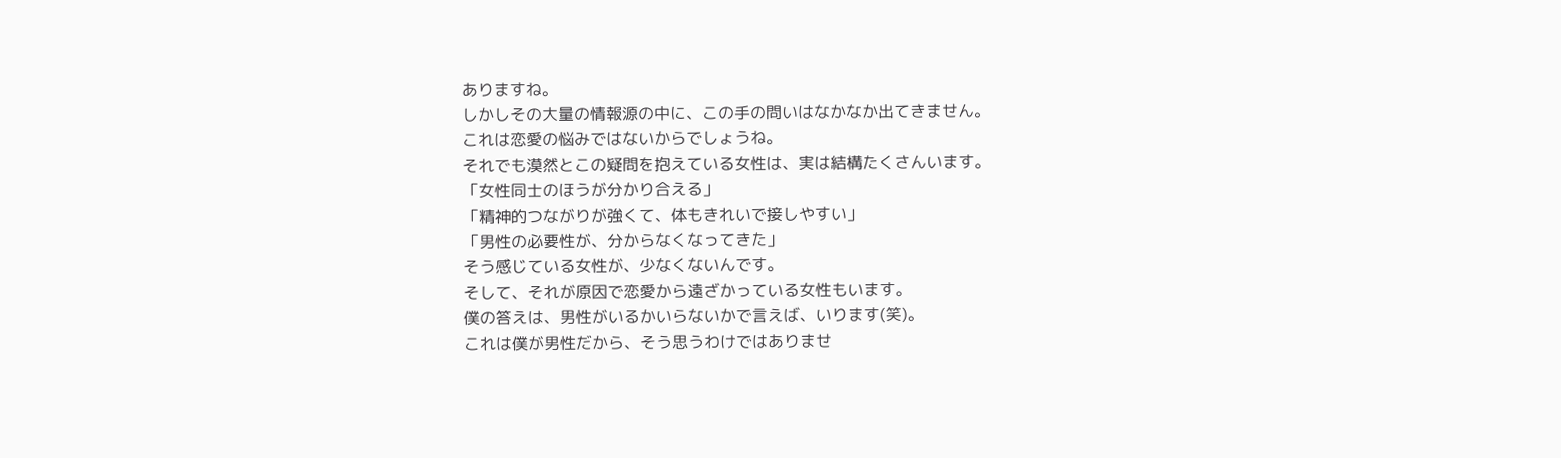ありますね。
しかしその大量の情報源の中に、この手の問いはなかなか出てきません。
これは恋愛の悩みではないからでしょうね。
それでも漠然とこの疑問を抱えている女性は、実は結構たくさんいます。
「女性同士のほうが分かり合える」
「精神的つながりが強くて、体もきれいで接しやすい」
「男性の必要性が、分からなくなってきた」
そう感じている女性が、少なくないんです。
そして、それが原因で恋愛から遠ざかっている女性もいます。
僕の答えは、男性がいるかいらないかで言えば、いります(笑)。
これは僕が男性だから、そう思うわけではありませ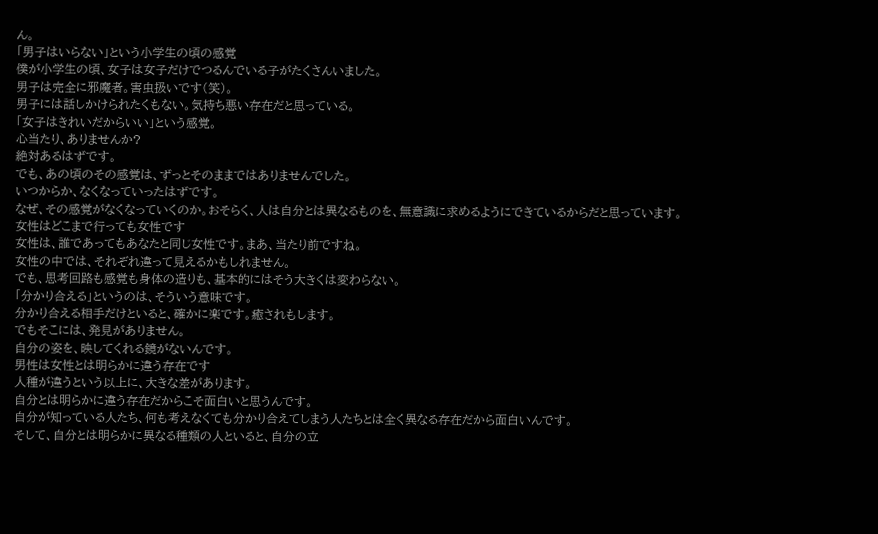ん。
「男子はいらない」という小学生の頃の感覚
僕が小学生の頃、女子は女子だけでつるんでいる子がたくさんいました。
男子は完全に邪魔者。害虫扱いです(笑)。
男子には話しかけられたくもない。気持ち悪い存在だと思っている。
「女子はきれいだからいい」という感覚。
心当たり、ありませんか?
絶対あるはずです。
でも、あの頃のその感覚は、ずっとそのままではありませんでした。
いつからか、なくなっていったはずです。
なぜ、その感覚がなくなっていくのか。おそらく、人は自分とは異なるものを、無意識に求めるようにできているからだと思っています。
女性はどこまで行っても女性です
女性は、誰であってもあなたと同じ女性です。まあ、当たり前ですね。
女性の中では、それぞれ違って見えるかもしれません。
でも、思考回路も感覚も身体の造りも、基本的にはそう大きくは変わらない。
「分かり合える」というのは、そういう意味です。
分かり合える相手だけといると、確かに楽です。癒されもします。
でもそこには、発見がありません。
自分の姿を、映してくれる鏡がないんです。
男性は女性とは明らかに違う存在です
人種が違うという以上に、大きな差があります。
自分とは明らかに違う存在だからこそ面白いと思うんです。
自分が知っている人たち、何も考えなくても分かり合えてしまう人たちとは全く異なる存在だから面白いんです。
そして、自分とは明らかに異なる種類の人といると、自分の立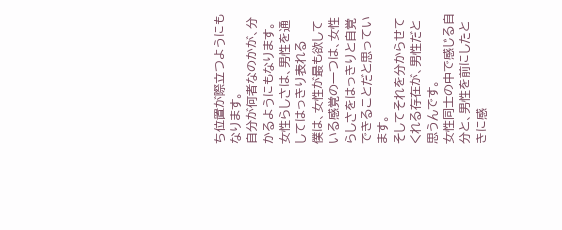ち位置が際立つようにもなります。
自分が何者なのかが、分かるようにもなります。
女性らしさは、男性を通してはっきり表れる
僕は、女性が最も欲している感覚の一つは、女性らしさをはっきりと自覚できることだと思っています。
そしてそれを分からせてくれる存在が、男性だと思うんです。
女性同士の中で感じる自分と、男性を前にしたときに感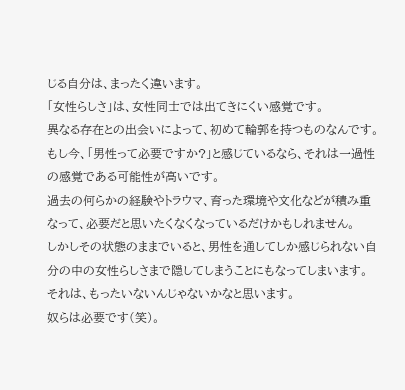じる自分は、まったく違います。
「女性らしさ」は、女性同士では出てきにくい感覚です。
異なる存在との出会いによって、初めて輪郭を持つものなんです。
もし今、「男性って必要ですか?」と感じているなら、それは一過性の感覚である可能性が高いです。
過去の何らかの経験やトラウマ、育った環境や文化などが積み重なって、必要だと思いたくなくなっているだけかもしれません。
しかしその状態のままでいると、男性を通してしか感じられない自分の中の女性らしさまで隠してしまうことにもなってしまいます。
それは、もったいないんじゃないかなと思います。
奴らは必要です(笑)。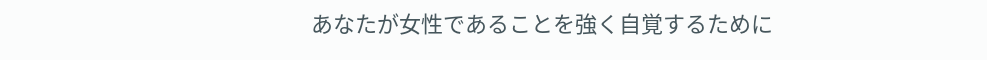あなたが女性であることを強く自覚するために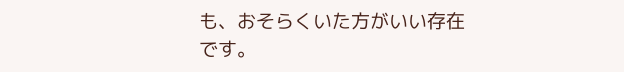も、おそらくいた方がいい存在です。